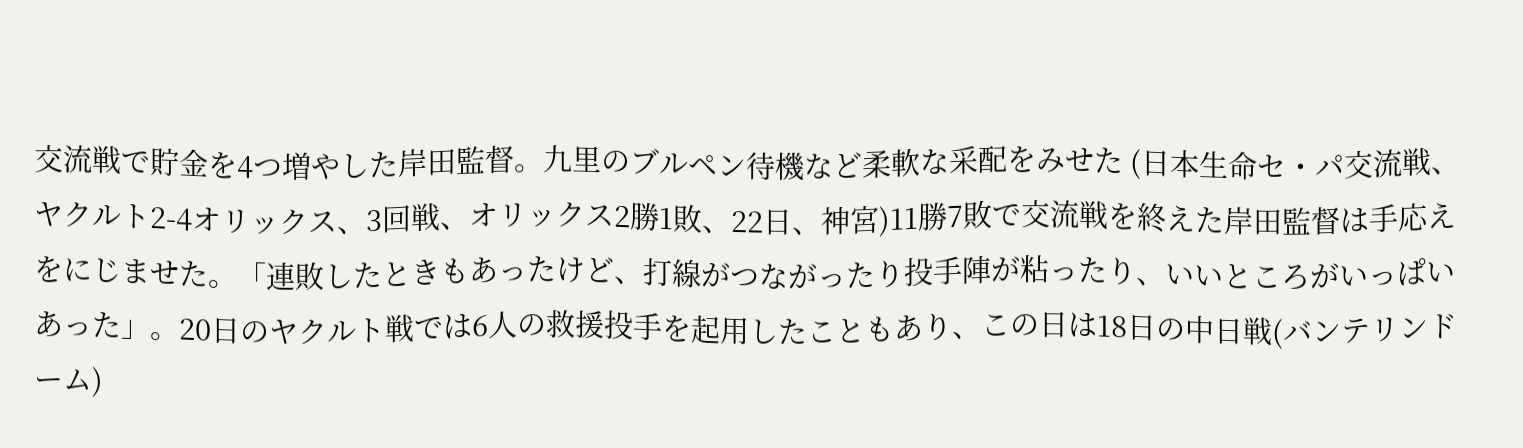交流戦で貯金を4つ増やした岸田監督。九里のブルペン待機など柔軟な采配をみせた (日本生命セ・パ交流戦、ヤクルト2-4オリックス、3回戦、オリックス2勝1敗、22日、神宮)11勝7敗で交流戦を終えた岸田監督は手応えをにじませた。「連敗したときもあったけど、打線がつながったり投手陣が粘ったり、いいところがいっぱいあった」。20日のヤクルト戦では6人の救援投手を起用したこともあり、この日は18日の中日戦(バンテリンドーム)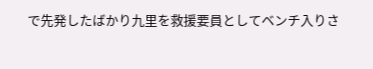で先発したばかり九里を救援要員としてベンチ入りさ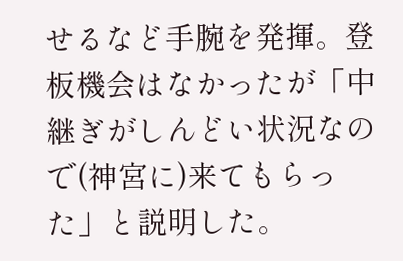せるなど手腕を発揮。登板機会はなかったが「中継ぎがしんどい状況なので(神宮に)来てもらった」と説明した。